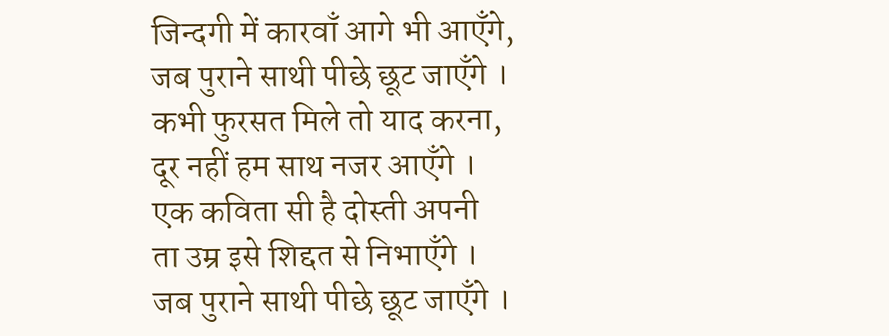जिन्दगी में कारवाँ आगे भी आएँगे,
जब पुराने साथी पीछे छूट जाएँगे ।
कभी फुरसत मिले तो याद करना,
दूर नहीं हम साथ नजर आएँगे ।
एक कविता सी है दोस्ती अपनी
ता उम्र इसे शिद्दत से निभाएँगे ।
जब पुराने साथी पीछे छूट जाएँगे ।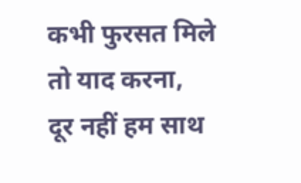कभी फुरसत मिले तो याद करना,
दूर नहीं हम साथ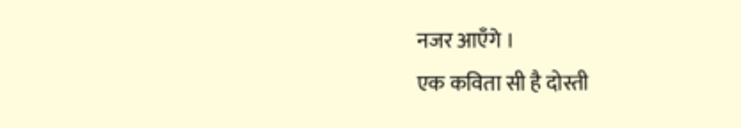नजर आएँगे ।
एक कविता सी है दोस्ती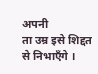अपनी
ता उम्र इसे शिद्दत से निभाएँगे ।